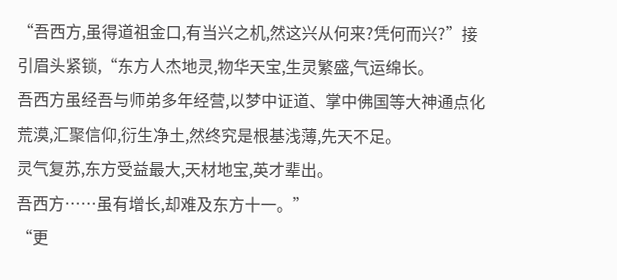“吾西方,虽得道祖金口,有当兴之机,然这兴从何来?凭何而兴?”接引眉头紧锁,“东方人杰地灵,物华天宝,生灵繁盛,气运绵长。
吾西方虽经吾与师弟多年经营,以梦中证道、掌中佛国等大神通点化荒漠,汇聚信仰,衍生净土,然终究是根基浅薄,先天不足。
灵气复苏,东方受益最大,天材地宝,英才辈出。
吾西方……虽有增长,却难及东方十一。”
“更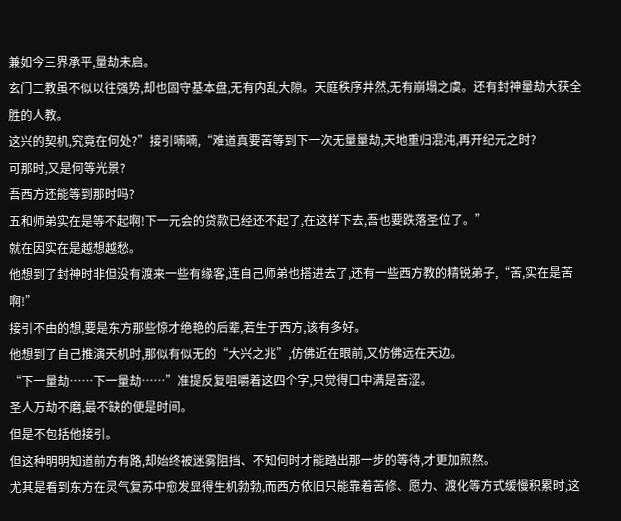兼如今三界承平,量劫未启。
玄门二教虽不似以往强势,却也固守基本盘,无有内乱大隙。天庭秩序井然,无有崩塌之虞。还有封神量劫大获全胜的人教。
这兴的契机,究竟在何处?”接引喃喃,“难道真要苦等到下一次无量量劫,天地重归混沌,再开纪元之时?
可那时,又是何等光景?
吾西方还能等到那时吗?
五和师弟实在是等不起啊!下一元会的贷款已经还不起了,在这样下去,吾也要跌落圣位了。”
就在因实在是越想越愁。
他想到了封神时非但没有渡来一些有缘客,连自己师弟也搭进去了,还有一些西方教的精锐弟子,“苦,实在是苦啊!”
接引不由的想,要是东方那些惊才绝艳的后辈,若生于西方,该有多好。
他想到了自己推演天机时,那似有似无的“大兴之兆”,仿佛近在眼前,又仿佛远在天边。
“下一量劫……下一量劫……”准提反复咀嚼着这四个字,只觉得口中满是苦涩。
圣人万劫不磨,最不缺的便是时间。
但是不包括他接引。
但这种明明知道前方有路,却始终被迷雾阻挡、不知何时才能踏出那一步的等待,才更加煎熬。
尤其是看到东方在灵气复苏中愈发显得生机勃勃,而西方依旧只能靠着苦修、愿力、渡化等方式缓慢积累时,这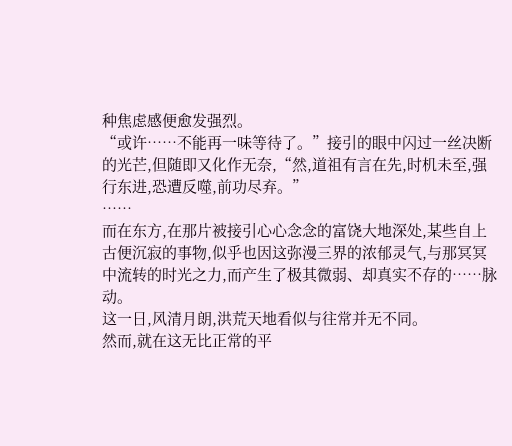种焦虑感便愈发强烈。
“或许……不能再一味等待了。”接引的眼中闪过一丝决断的光芒,但随即又化作无奈,“然,道祖有言在先,时机未至,强行东进,恐遭反噬,前功尽弃。”
……
而在东方,在那片被接引心心念念的富饶大地深处,某些自上古便沉寂的事物,似乎也因这弥漫三界的浓郁灵气,与那冥冥中流转的时光之力,而产生了极其微弱、却真实不存的……脉动。
这一日,风清月朗,洪荒天地看似与往常并无不同。
然而,就在这无比正常的平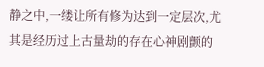静之中,一缕让所有修为达到一定层次,尤其是经历过上古量劫的存在心神剧颤的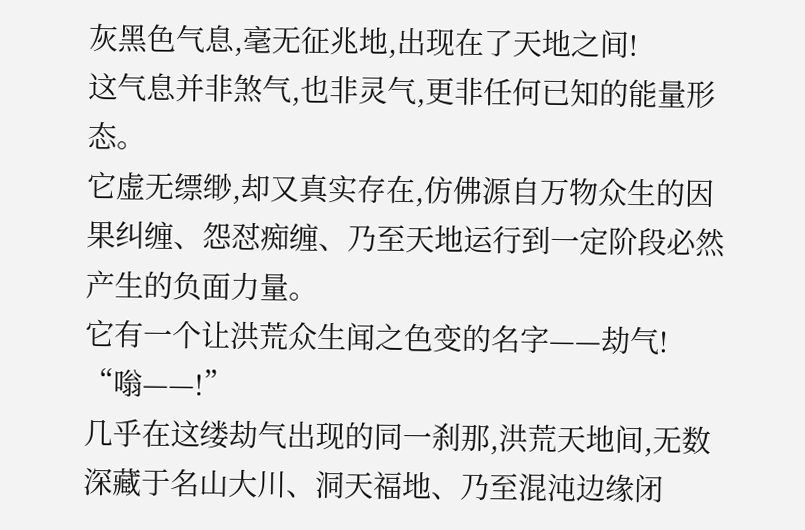灰黑色气息,毫无征兆地,出现在了天地之间!
这气息并非煞气,也非灵气,更非任何已知的能量形态。
它虚无缥缈,却又真实存在,仿佛源自万物众生的因果纠缠、怨怼痴缠、乃至天地运行到一定阶段必然产生的负面力量。
它有一个让洪荒众生闻之色变的名字——劫气!
“嗡——!”
几乎在这缕劫气出现的同一刹那,洪荒天地间,无数深藏于名山大川、洞天福地、乃至混沌边缘闭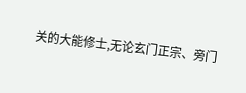关的大能修士,无论玄门正宗、旁门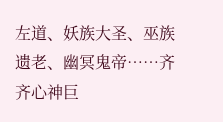左道、妖族大圣、巫族遗老、幽冥鬼帝……齐齐心神巨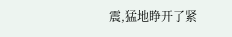震,猛地睁开了紧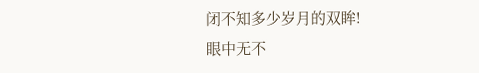闭不知多少岁月的双眸!
眼中无不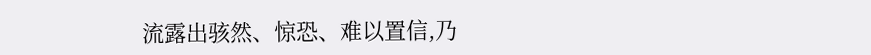流露出骇然、惊恐、难以置信,乃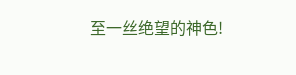至一丝绝望的神色!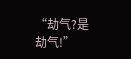“劫气?是劫气!”